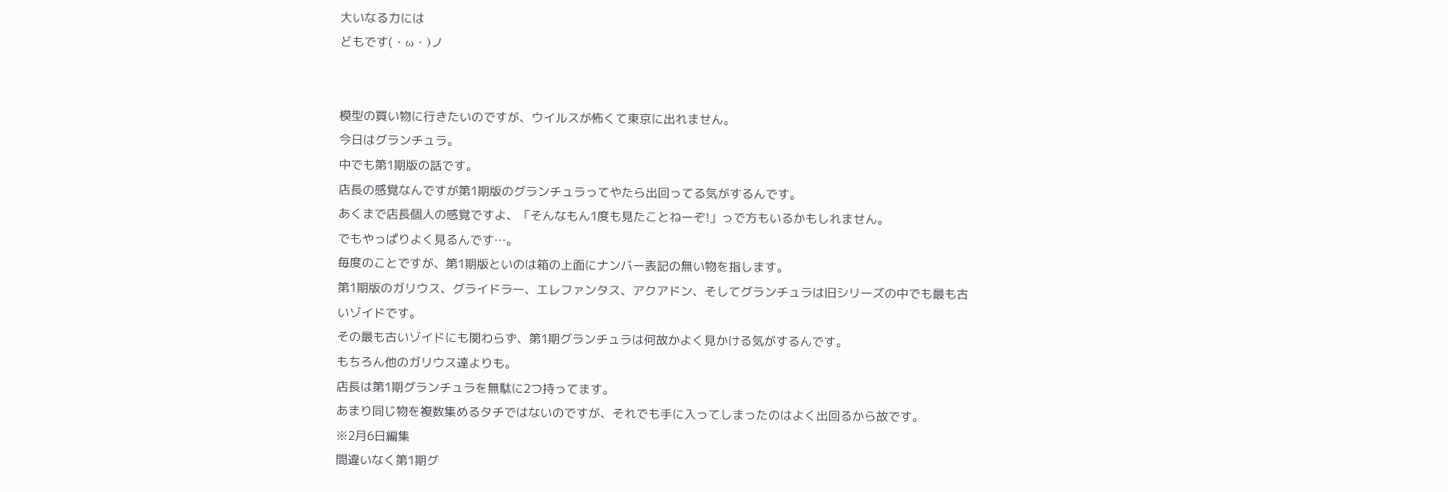大いなる力には
どもです(・ω・)ノ


模型の買い物に行きたいのですが、ウイルスが怖くて東京に出れません。
今日はグランチュラ。
中でも第1期版の話です。
店長の感覚なんですが第1期版のグランチュラってやたら出回ってる気がするんです。
あくまで店長個人の感覚ですよ、「そんなもん1度も見たことねーぞ!」っで方もいるかもしれません。
でもやっぱりよく見るんです…。
毎度のことですが、第1期版といのは箱の上面にナンバー表記の無い物を指します。
第1期版のガリウス、グライドラー、エレファンタス、アクアドン、そしてグランチュラは旧シリーズの中でも最も古いゾイドです。
その最も古いゾイドにも関わらず、第1期グランチュラは何故かよく見かける気がするんです。
もちろん他のガリウス達よりも。
店長は第1期グランチュラを無駄に2つ持ってます。
あまり同じ物を複数集めるタチではないのですが、それでも手に入ってしまったのはよく出回るから故です。
※2月6日編集
間違いなく第1期グ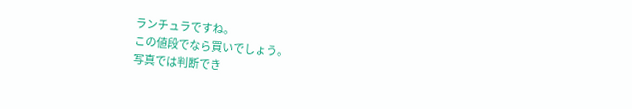ランチュラですね。
この値段でなら買いでしょう。
写真では判断でき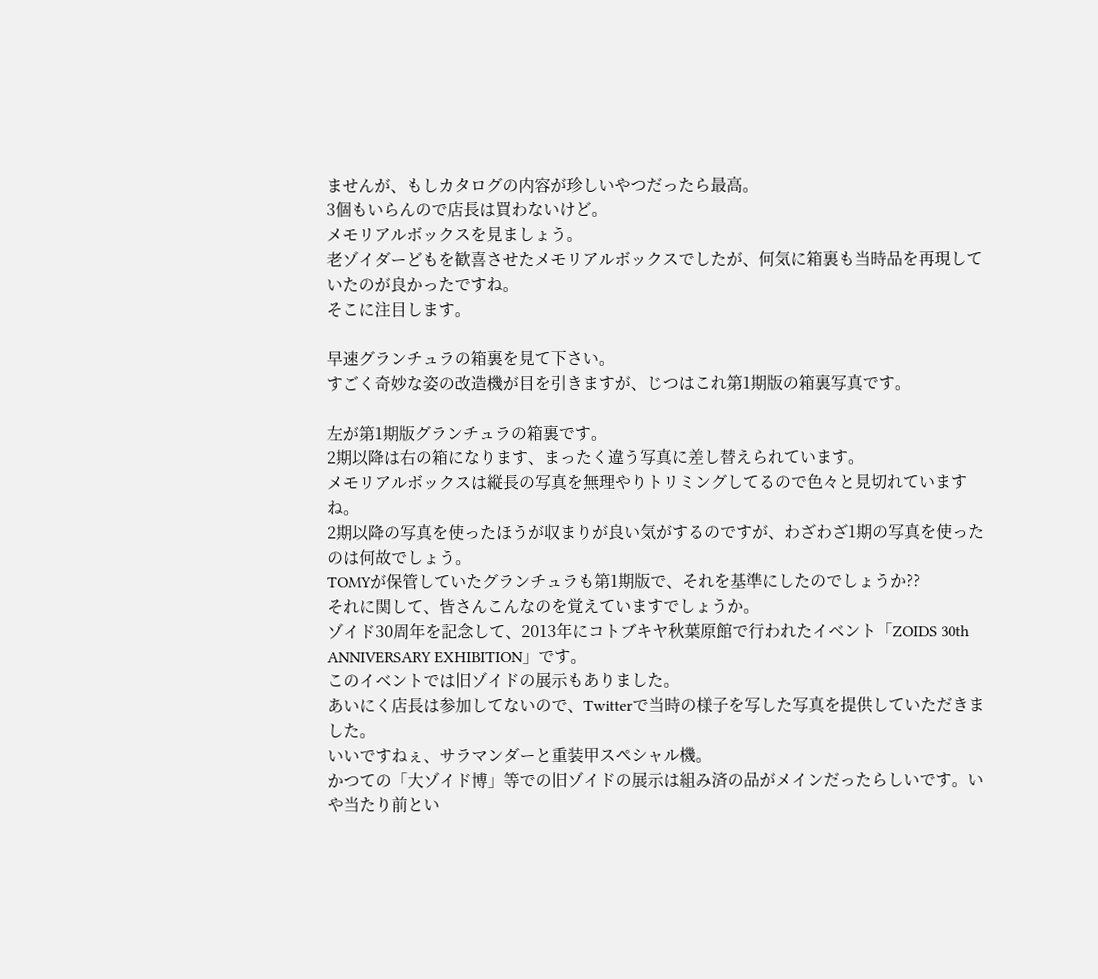ませんが、もしカタログの内容が珍しいやつだったら最高。
3個もいらんので店長は買わないけど。
メモリアルボックスを見ましょう。
老ゾイダーどもを歓喜させたメモリアルボックスでしたが、何気に箱裏も当時品を再現していたのが良かったですね。
そこに注目します。

早速グランチュラの箱裏を見て下さい。
すごく奇妙な姿の改造機が目を引きますが、じつはこれ第1期版の箱裏写真です。

左が第1期版グランチュラの箱裏です。
2期以降は右の箱になります、まったく違う写真に差し替えられています。
メモリアルボックスは縦長の写真を無理やりトリミングしてるので色々と見切れていますね。
2期以降の写真を使ったほうが収まりが良い気がするのですが、わざわざ1期の写真を使ったのは何故でしょう。
TOMYが保管していたグランチュラも第1期版で、それを基準にしたのでしょうか??
それに関して、皆さんこんなのを覚えていますでしょうか。
ゾイド30周年を記念して、2013年にコトブキヤ秋葉原館で行われたイベント「ZOIDS 30th ANNIVERSARY EXHIBITION」です。
このイベントでは旧ゾイドの展示もありました。
あいにく店長は参加してないので、Twitterで当時の様子を写した写真を提供していただきました。
いいですねぇ、サラマンダーと重装甲スペシャル機。
かつての「大ゾイド博」等での旧ゾイドの展示は組み済の品がメインだったらしいです。いや当たり前とい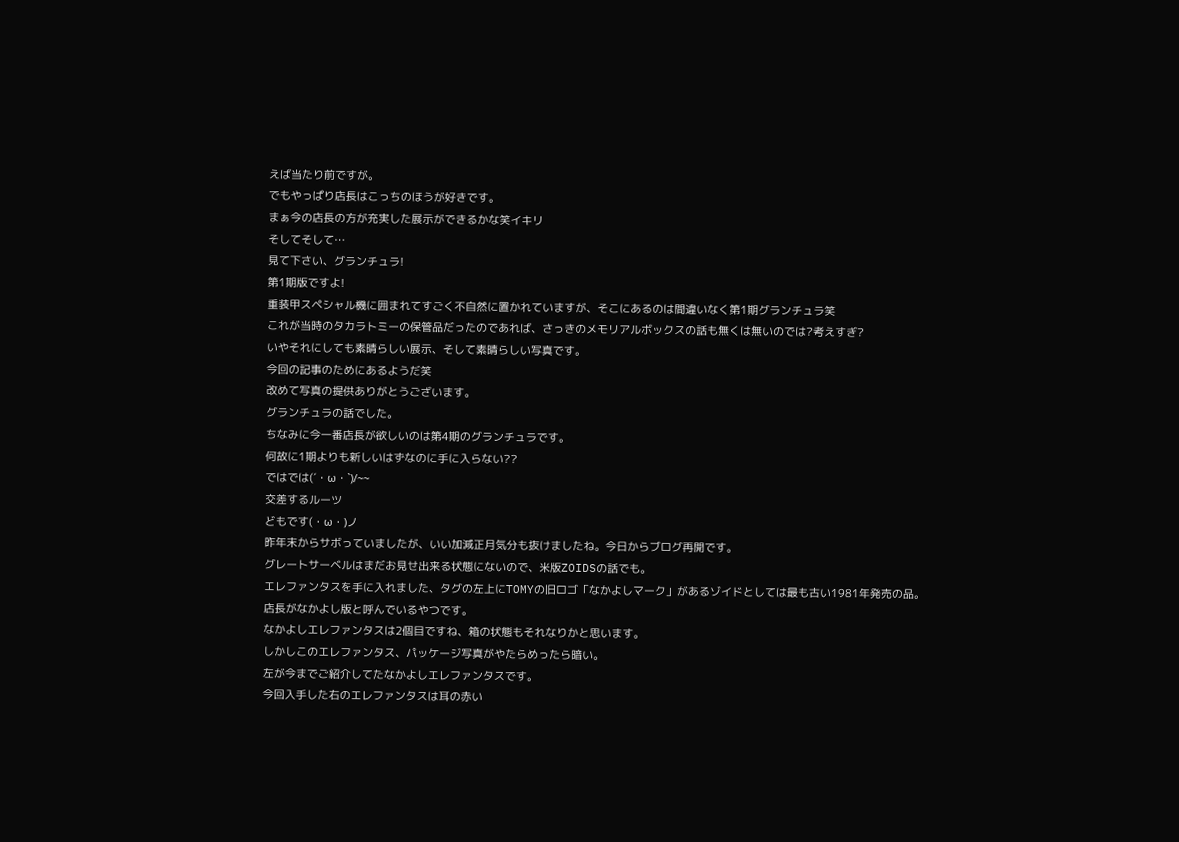えば当たり前ですが。
でもやっぱり店長はこっちのほうが好きです。
まぁ今の店長の方が充実した展示ができるかな笑イキリ
そしてそして…
見て下さい、グランチュラ!
第1期版ですよ!
重装甲スペシャル機に囲まれてすごく不自然に置かれていますが、そこにあるのは間違いなく第1期グランチュラ笑
これが当時のタカラトミーの保管品だったのであれば、さっきのメモリアルボックスの話も無くは無いのでは?考えすぎ?
いやそれにしても素晴らしい展示、そして素晴らしい写真です。
今回の記事のためにあるようだ笑
改めて写真の提供ありがとうございます。
グランチュラの話でした。
ちなみに今一番店長が欲しいのは第4期のグランチュラです。
何故に1期よりも新しいはずなのに手に入らない??
ではでは(´・ω・`)/~~
交差するルーツ
どもです(・ω・)ノ
昨年末からサボっていましたが、いい加減正月気分も抜けましたね。今日からブログ再開です。
グレートサーベルはまだお見せ出来る状態にないので、米版ZOIDSの話でも。
エレファンタスを手に入れました、タグの左上にTOMYの旧ロゴ「なかよしマーク」があるゾイドとしては最も古い1981年発売の品。
店長がなかよし版と呼んでいるやつです。
なかよしエレファンタスは2個目ですね、箱の状態もそれなりかと思います。
しかしこのエレファンタス、パッケージ写真がやたらめったら暗い。
左が今までご紹介してたなかよしエレファンタスです。
今回入手した右のエレファンタスは耳の赤い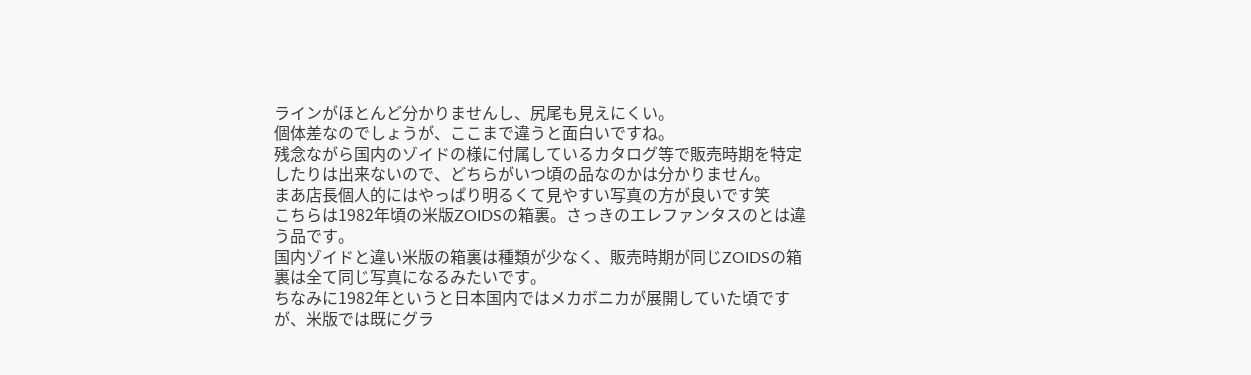ラインがほとんど分かりませんし、尻尾も見えにくい。
個体差なのでしょうが、ここまで違うと面白いですね。
残念ながら国内のゾイドの様に付属しているカタログ等で販売時期を特定したりは出来ないので、どちらがいつ頃の品なのかは分かりません。
まあ店長個人的にはやっぱり明るくて見やすい写真の方が良いです笑
こちらは1982年頃の米版ZOIDSの箱裏。さっきのエレファンタスのとは違う品です。
国内ゾイドと違い米版の箱裏は種類が少なく、販売時期が同じZOIDSの箱裏は全て同じ写真になるみたいです。
ちなみに1982年というと日本国内ではメカボニカが展開していた頃ですが、米版では既にグラ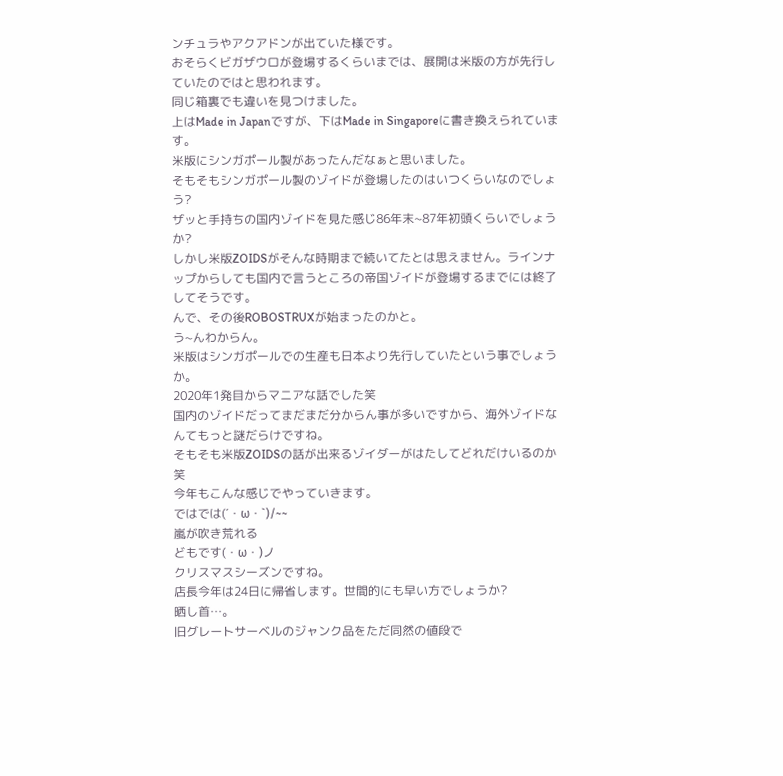ンチュラやアクアドンが出ていた様です。
おそらくビガザウロが登場するくらいまでは、展開は米版の方が先行していたのではと思われます。
同じ箱裏でも違いを見つけました。
上はMade in Japanですが、下はMade in Singaporeに書き換えられています。
米版にシンガポール製があったんだなぁと思いました。
そもそもシンガポール製のゾイドが登場したのはいつくらいなのでしょう?
ザッと手持ちの国内ゾイドを見た感じ86年末~87年初頭くらいでしょうか?
しかし米版ZOIDSがそんな時期まで続いてたとは思えません。ラインナップからしても国内で言うところの帝国ゾイドが登場するまでには終了してそうです。
んで、その後ROBOSTRUXが始まったのかと。
う~んわからん。
米版はシンガポールでの生産も日本より先行していたという事でしょうか。
2020年1発目からマニアな話でした笑
国内のゾイドだってまだまだ分からん事が多いですから、海外ゾイドなんてもっと謎だらけですね。
そもそも米版ZOIDSの話が出来るゾイダーがはたしてどれだけいるのか笑
今年もこんな感じでやっていきます。
ではでは(´・ω・`)/~~
嵐が吹き荒れる
どもです(・ω・)ノ
クリスマスシーズンですね。
店長今年は24日に帰省します。世間的にも早い方でしょうか?
晒し首…。
旧グレートサーベルのジャンク品をただ同然の値段で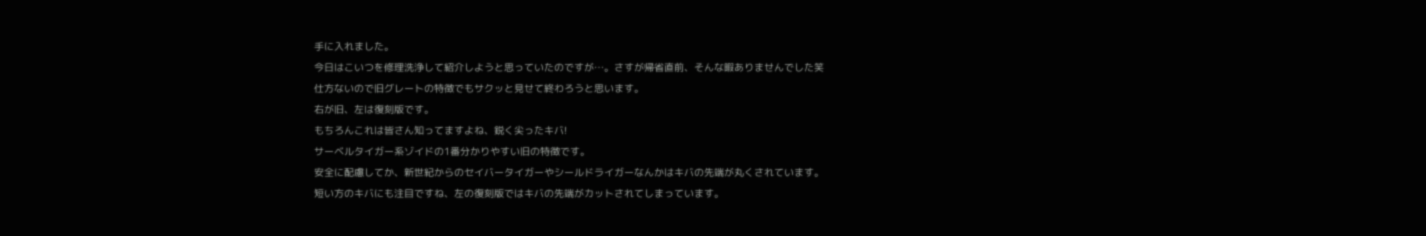手に入れました。
今日はこいつを修理洗浄して紹介しようと思っていたのですが…。さすが帰省直前、そんな暇ありませんでした笑
仕方ないので旧グレートの特徴でもサクッと見せて終わろうと思います。
右が旧、左は復刻版です。
もちろんこれは皆さん知ってますよね、鋭く尖ったキバ!
サーベルタイガー系ゾイドの1番分かりやすい旧の特徴です。
安全に配慮してか、新世紀からのセイバータイガーやシールドライガーなんかはキバの先端が丸くされています。
短い方のキバにも注目ですね、左の復刻版ではキバの先端がカットされてしまっています。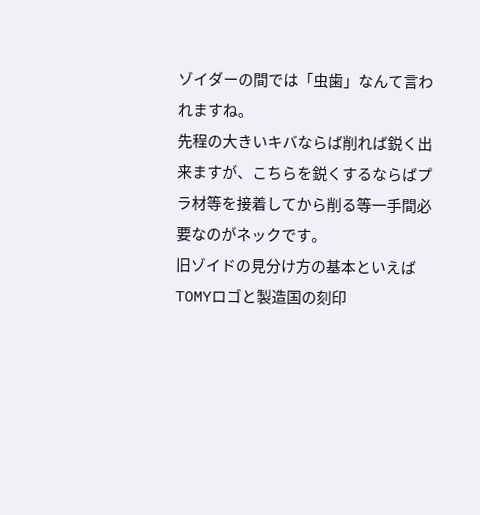ゾイダーの間では「虫歯」なんて言われますね。
先程の大きいキバならば削れば鋭く出来ますが、こちらを鋭くするならばプラ材等を接着してから削る等一手間必要なのがネックです。
旧ゾイドの見分け方の基本といえばTOMYロゴと製造国の刻印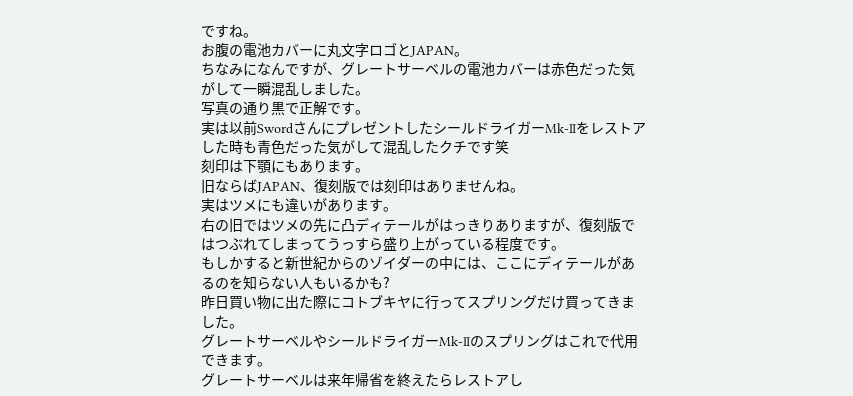ですね。
お腹の電池カバーに丸文字ロゴとJAPAN。
ちなみになんですが、グレートサーベルの電池カバーは赤色だった気がして一瞬混乱しました。
写真の通り黒で正解です。
実は以前SwordさんにプレゼントしたシールドライガーMk-Ⅱをレストアした時も青色だった気がして混乱したクチです笑
刻印は下顎にもあります。
旧ならばJAPAN、復刻版では刻印はありませんね。
実はツメにも違いがあります。
右の旧ではツメの先に凸ディテールがはっきりありますが、復刻版ではつぶれてしまってうっすら盛り上がっている程度です。
もしかすると新世紀からのゾイダーの中には、ここにディテールがあるのを知らない人もいるかも?
昨日買い物に出た際にコトブキヤに行ってスプリングだけ買ってきました。
グレートサーベルやシールドライガーMk-Ⅱのスプリングはこれで代用できます。
グレートサーベルは来年帰省を終えたらレストアし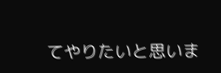てやりたいと思いま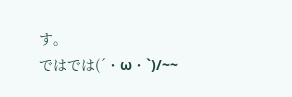す。
ではでは(´・ω・`)/~~